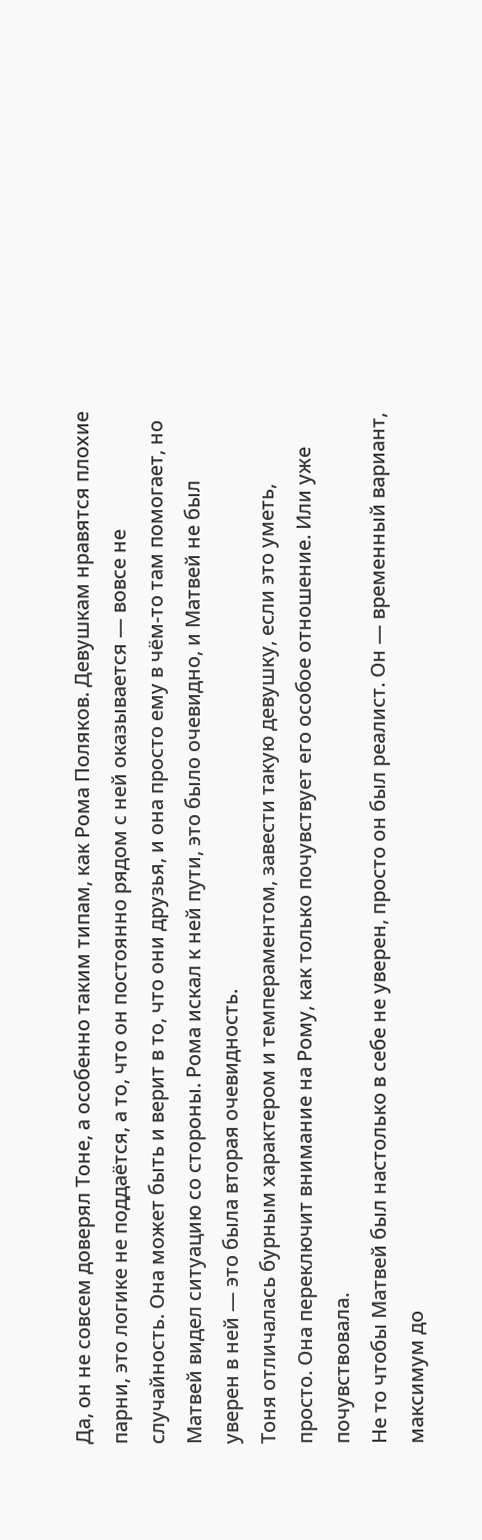Да, он не совсем доверял Тоне, а особенно таким типам, как Рома Поляков. Девушкам нравятся плохие парни, это логике не поддаётся, а то, что он постоянно рядом с ней оказывается — вовсе не случайность. Она может быть и верит в то, что они друзья, и она просто ему в чём-то там помогает, но Матвей видел ситуацию со стороны. Рома искал к ней пути, это было очевидно, и Матвей не был уверен в ней — это была вторая очевидность.
Тоня отличалась бурным характером и темпераментом, завести такую девушку, если это уметь, просто. Она переключит внимание на Рому, как только почувствует его особое отношение. Или уже почувствовала.
Не то чтобы Матвей был настолько в себе не уверен, просто он был реалист. Он — временный вариант, максимум до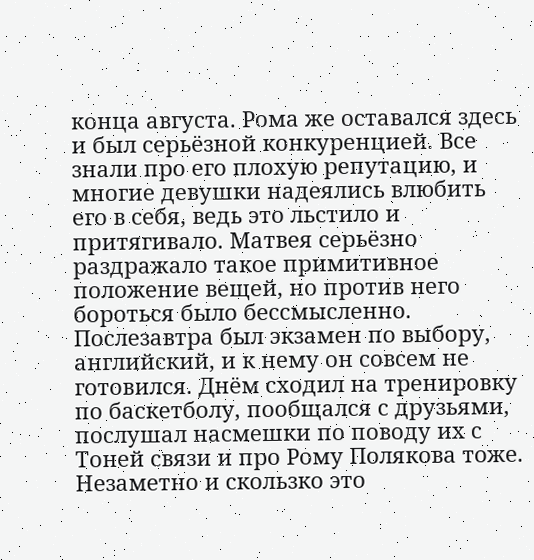конца августа. Рома же оставался здесь и был серьёзной конкуренцией. Все знали про его плохую репутацию, и многие девушки надеялись влюбить его в себя, ведь это льстило и притягивало. Матвея серьёзно раздражало такое примитивное положение вещей, но против него бороться было бессмысленно.
Послезавтра был экзамен по выбору, английский, и к нему он совсем не готовился. Днём сходил на тренировку по баскетболу, пообщался с друзьями, послушал насмешки по поводу их с Тоней связи и про Рому Полякова тоже. Незаметно и скользко это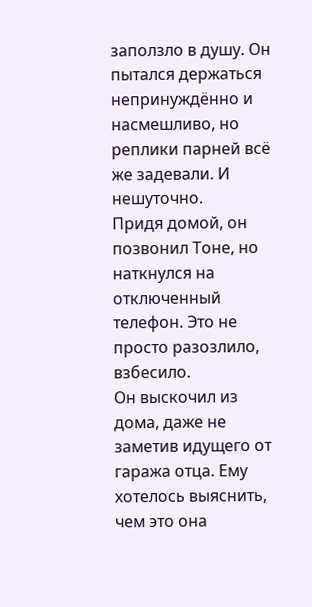заползло в душу. Он пытался держаться непринуждённо и насмешливо, но реплики парней всё же задевали. И нешуточно.
Придя домой, он позвонил Тоне, но наткнулся на отключенный телефон. Это не просто разозлило, взбесило.
Он выскочил из дома, даже не заметив идущего от гаража отца. Ему хотелось выяснить, чем это она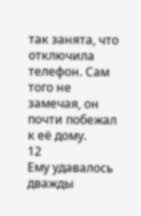так занята, что отключила телефон. Сам того не замечая, он почти побежал к её дому.
12
Ему удавалось дважды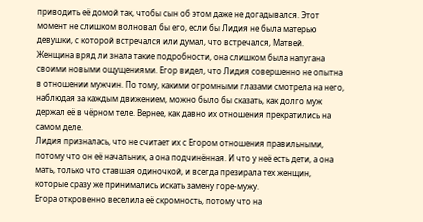приводить её домой так, чтобы сын об этом даже не догадывался. Этот момент не слишком волновал бы его, если бы Лидия не была матерью девушки, с которой встречался или думал, что встречался, Матвей.
Женщина вряд ли знала такие подробности, она слишком была напугана своими новыми ощущениями. Егор видел, что Лидия совершенно не опытна в отношении мужчин. По тому, какими огромными глазами смотрела на него, наблюдая за каждым движением, можно было бы сказать, как долго муж держал её в чёрном теле. Вернее, как давно их отношения прекратились на самом деле.
Лидия призналась, что не считает их с Егором отношения правильными, потому что он её начальник, а она подчинённая. И что у неё есть дети, а она мать, только что ставшая одиночкой, и всегда презирала тех женщин, которые сразу же принимались искать замену горе-мужу.
Егора откровенно веселила её скромность, потому что на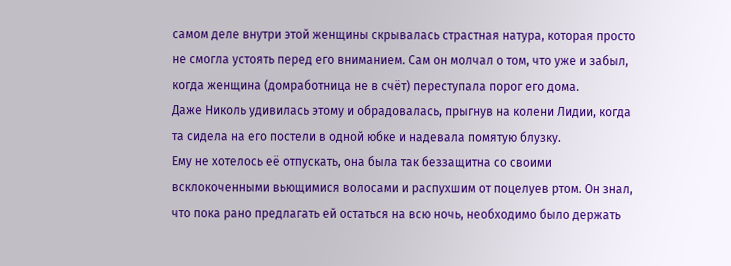самом деле внутри этой женщины скрывалась страстная натура, которая просто не смогла устоять перед его вниманием. Сам он молчал о том, что уже и забыл, когда женщина (домработница не в счёт) переступала порог его дома.
Даже Николь удивилась этому и обрадовалась, прыгнув на колени Лидии, когда та сидела на его постели в одной юбке и надевала помятую блузку.
Ему не хотелось её отпускать, она была так беззащитна со своими всклокоченными вьющимися волосами и распухшим от поцелуев ртом. Он знал, что пока рано предлагать ей остаться на всю ночь, необходимо было держать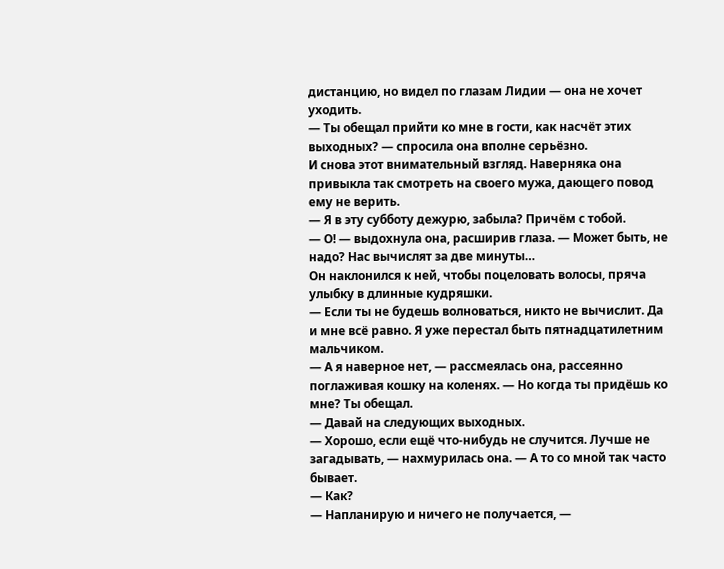дистанцию, но видел по глазам Лидии — она не хочет уходить.
— Ты обещал прийти ко мне в гости, как насчёт этих выходных? — спросила она вполне серьёзно.
И снова этот внимательный взгляд. Наверняка она привыкла так смотреть на своего мужа, дающего повод ему не верить.
— Я в эту субботу дежурю, забыла? Причём с тобой.
— О! — выдохнула она, расширив глаза. — Может быть, не надо? Нас вычислят за две минуты…
Он наклонился к ней, чтобы поцеловать волосы, пряча улыбку в длинные кудряшки.
— Если ты не будешь волноваться, никто не вычислит. Да и мне всё равно. Я уже перестал быть пятнадцатилетним мальчиком.
— А я наверное нет, — рассмеялась она, рассеянно поглаживая кошку на коленях. — Но когда ты придёшь ко мне? Ты обещал.
— Давай на следующих выходных.
— Хорошо, если ещё что-нибудь не случится. Лучше не загадывать, — нахмурилась она. — А то со мной так часто бывает.
— Как?
— Напланирую и ничего не получается, —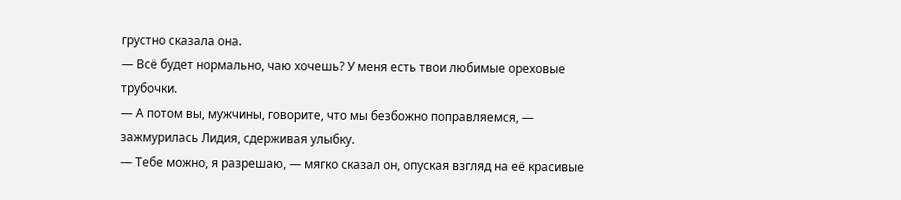грустно сказала она.
— Всё будет нормально, чаю хочешь? У меня есть твои любимые ореховые трубочки.
— А потом вы, мужчины, говорите, что мы безбожно поправляемся, — зажмурилась Лидия, сдерживая улыбку.
— Тебе можно, я разрешаю, — мягко сказал он, опуская взгляд на её красивые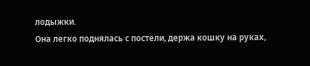лодыжки.
Она легко поднялась с постели, держа кошку на руках,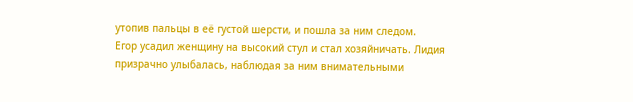утопив пальцы в её густой шерсти, и пошла за ним следом.
Егор усадил женщину на высокий стул и стал хозяйничать. Лидия призрачно улыбалась, наблюдая за ним внимательными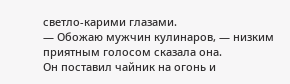светло-карими глазами.
— Обожаю мужчин кулинаров, — низким приятным голосом сказала она.
Он поставил чайник на огонь и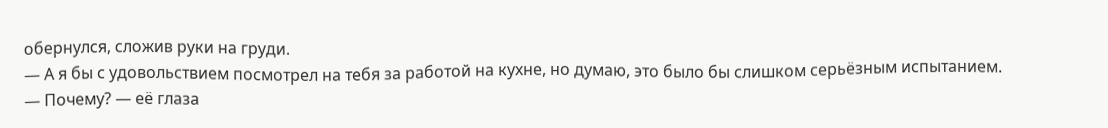обернулся, сложив руки на груди.
— А я бы с удовольствием посмотрел на тебя за работой на кухне, но думаю, это было бы слишком серьёзным испытанием.
— Почему? — её глаза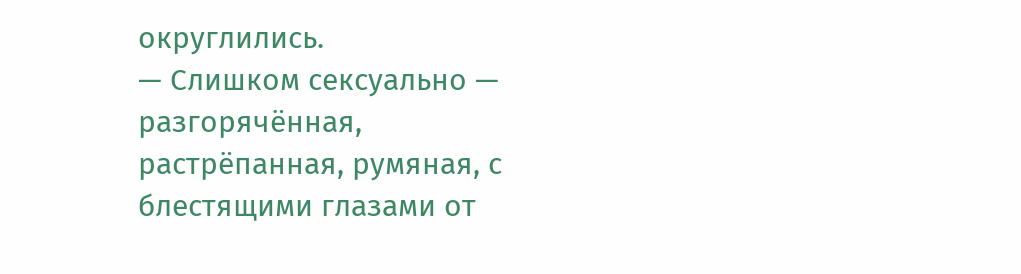округлились.
— Слишком сексуально — разгорячённая, растрёпанная, румяная, с блестящими глазами от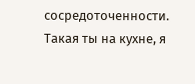сосредоточенности. Такая ты на кухне, я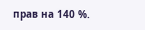прав на 140 %.